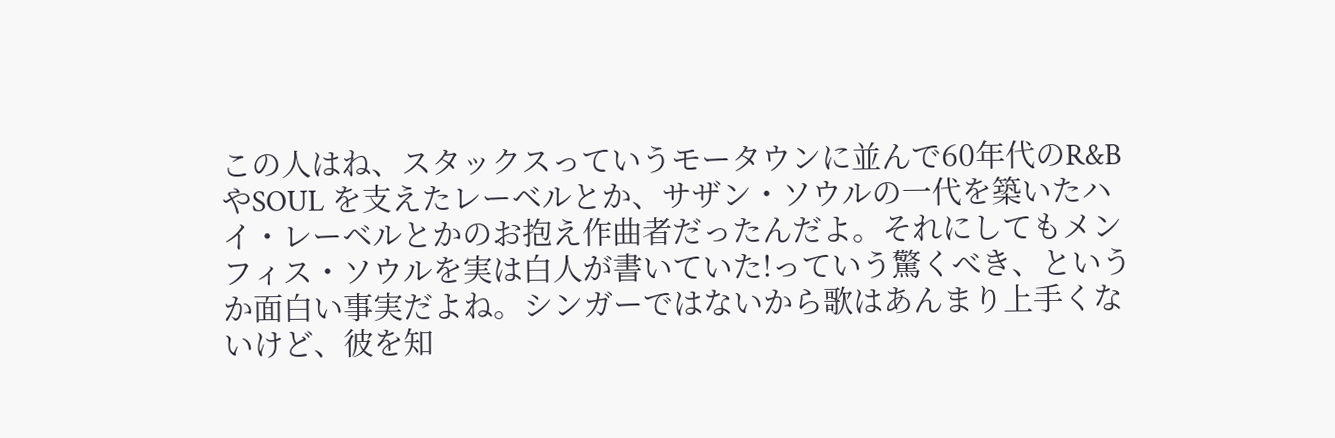この人はね、スタックスっていうモータウンに並んで60年代のR&BやSOUL を支えたレーベルとか、サザン・ソウルの一代を築いたハイ・レーベルとかのお抱え作曲者だったんだよ。それにしてもメンフィス・ソウルを実は白人が書いていた!っていう驚くべき、というか面白い事実だよね。シンガーではないから歌はあんまり上手くないけど、彼を知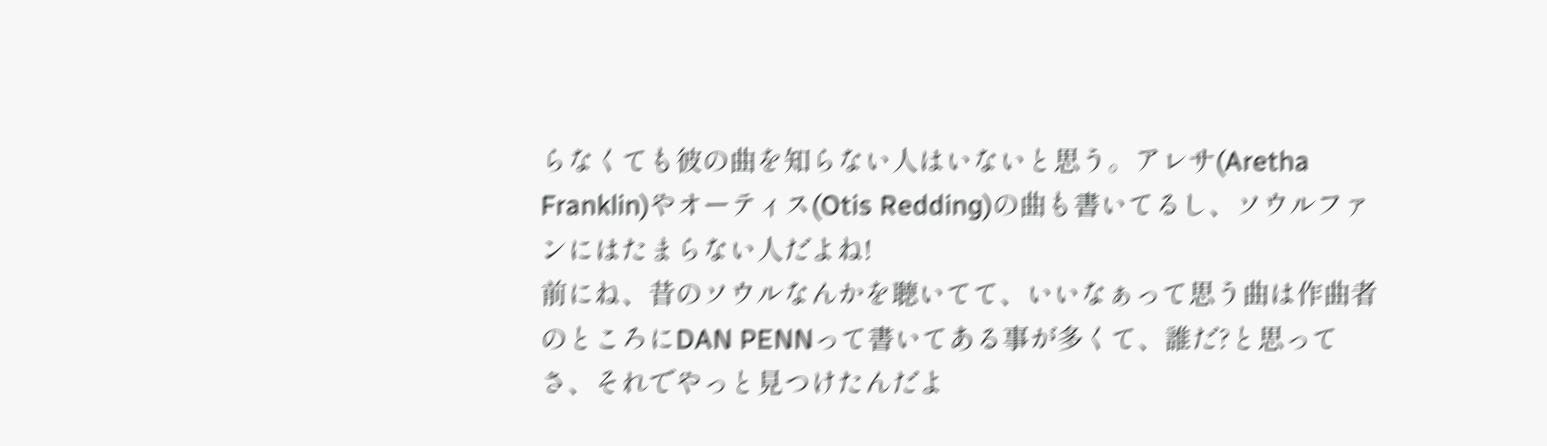らなくても彼の曲を知らない人はいないと思う。アレサ(Aretha Franklin)やオーティス(Otis Redding)の曲も書いてるし、ソウルファンにはたまらない人だよね!
前にね、昔のソウルなんかを聴いてて、いいなぁって思う曲は作曲者のところにDAN PENNって書いてある事が多くて、誰だ?と思ってさ、それでやっと見つけたんだよ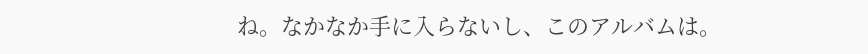ね。なかなか手に入らないし、このアルバムは。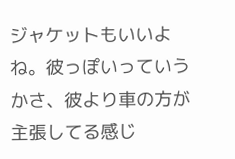ジャケットもいいよね。彼っぽいっていうかさ、彼より車の方が主張してる感じ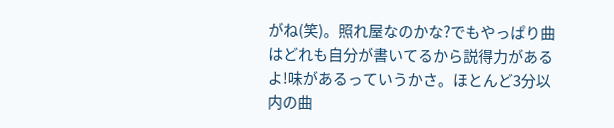がね(笑)。照れ屋なのかな?でもやっぱり曲はどれも自分が書いてるから説得力があるよ!味があるっていうかさ。ほとんど3分以内の曲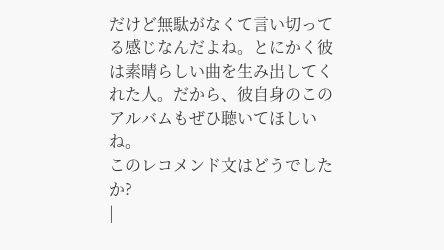だけど無駄がなくて言い切ってる感じなんだよね。とにかく彼は素晴らしい曲を生み出してくれた人。だから、彼自身のこのアルバムもぜひ聴いてほしいね。
このレコメンド文はどうでしたか?
|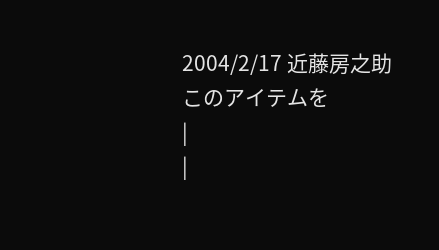2004/2/17 近藤房之助
このアイテムを
|
|